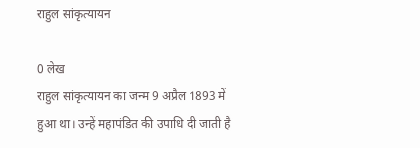राहुल सांकृत्यायन

0 लेख
राहुल सांकृत्यायन का जन्म 9 अप्रैल 1893 में हुआ था। उन्हें महापंडित की उपाधि दी जाती है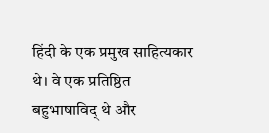हिंदी के एक प्रमुख साहित्यकार थे। वे एक प्रतिष्ठित बहुभाषाविद् थे और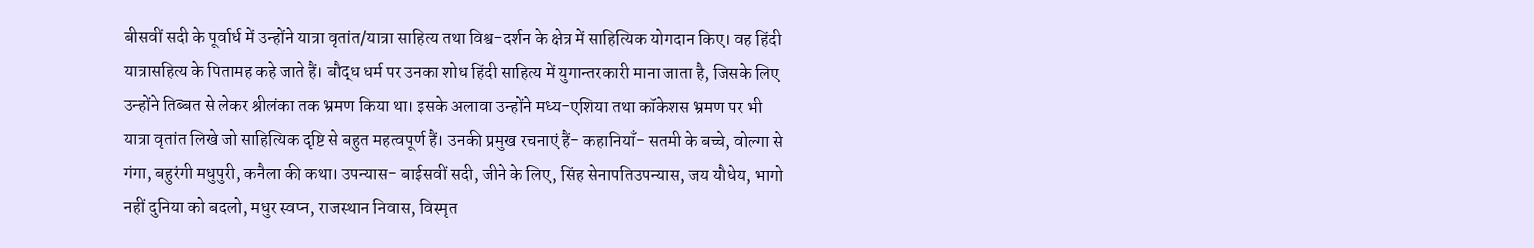बीसवीं सदी के पूर्वार्ध में उन्होंने यात्रा वृतांत/यात्रा साहित्य तथा विश्व-दर्शन के क्षेत्र में साहित्यिक योगदान किए। वह हिंदी यात्रासहित्य के पितामह कहे जाते हैं। बौद्ध धर्म पर उनका शोध हिंदी साहित्य में युगान्तरकारी माना जाता है, जिसके लिए उन्होंने तिब्बत से लेकर श्रीलंका तक भ्रमण किया था। इसके अलावा उन्होंने मध्य-एशिया तथा कॉकेशस भ्रमण पर भी यात्रा वृतांत लिखे जो साहित्यिक दृष्टि से बहुत महत्वपूर्ण हैं। उनकी प्रमुख रचनाएं हैं- कहानियाँ- सतमी के बच्चे, वोल्गा से गंगा, बहुरंगी मधुपुरी, कनैला की कथा। उपन्यास- बाईसवीं सदी, जीने के लिए, सिंह सेनापतिउपन्यास, जय यौधेय, भागो नहीं दुनिया को बदलो, मधुर स्वप्न, राजस्थान निवास, विस्मृत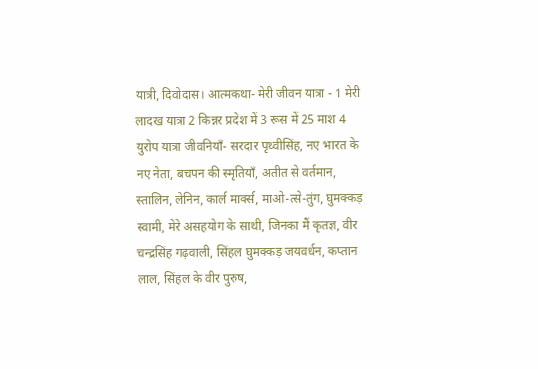यात्री, दिवोदास। आत्मकथा- मेरी जीवन यात्रा ‌‌‌‌‌‌- 1 मेरी लादख यात्रा 2 किन्नर प्रदेश में 3 रूस में 25 माश 4 युरोप यात्रा जीवनियाँ- सरदार पृथ्वीसिंह, नए भारत के नए नेता, बचपन की स्मृतियाँ, अतीत से वर्तमान, स्तालिन, लेनिन, कार्ल मार्क्स, माओ-त्से-तुंग, घुमक्कड़ स्वामी, मेरे असहयोग के साथी, जिनका मैं कृतज्ञ, वीर चन्द्रसिंह गढ़वाली, सिंहल घुमक्कड़ जयवर्धन, कप्तान लाल, सिंहल के वीर पुरुष,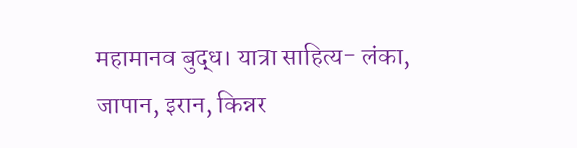महामानव बुद्ध। यात्रा साहित्य- लंका, जापान, इरान, किन्नर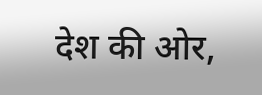देश की ओर,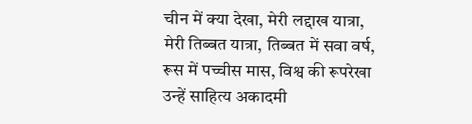चीन में क्या देखा, मेरी लद्दाख यात्रा, मेरी तिब्बत यात्रा, तिब्बत में सवा वर्ष, रूस में पच्चीस मास, विश्व की रूपरेखा उन्हें साहित्य अकादमी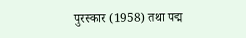पुरस्कार (1958) तथा पद्म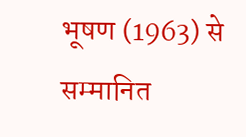भूषण (1963) से सम्मानित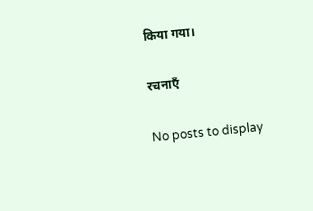किया गया।

रचनाएँ

No posts to display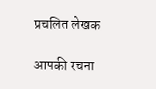प्रचलित लेखक

आपकी रचना